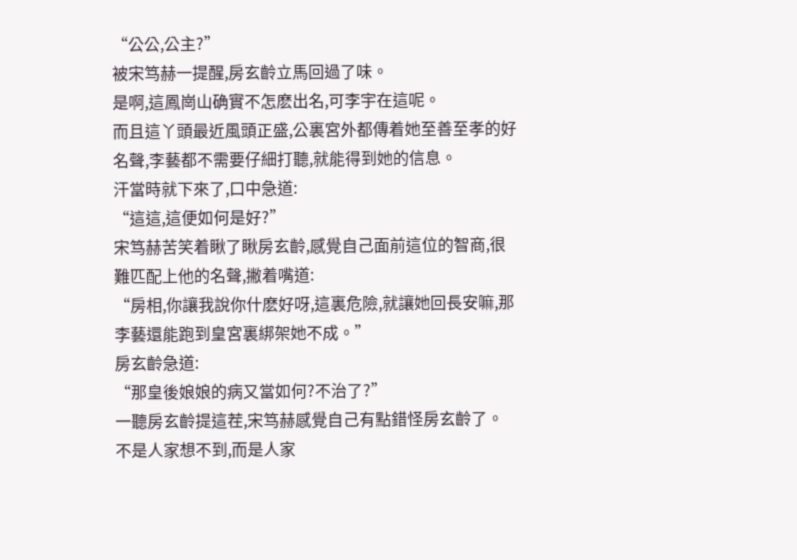“公公,公主?”
被宋笃赫一提醒,房玄齡立馬回過了味。
是啊,這鳳崗山确實不怎麽出名,可李宇在這呢。
而且這丫頭最近風頭正盛,公裏宮外都傳着她至善至孝的好名聲,李藝都不需要仔細打聽,就能得到她的信息。
汗當時就下來了,口中急道:
“這這,這便如何是好?”
宋笃赫苦笑着瞅了瞅房玄齡,感覺自己面前這位的智商,很難匹配上他的名聲,撇着嘴道:
“房相,你讓我說你什麽好呀,這裏危險,就讓她回長安嘛,那李藝還能跑到皇宮裏綁架她不成。”
房玄齡急道:
“那皇後娘娘的病又當如何?不治了?”
一聽房玄齡提這茬,宋笃赫感覺自己有點錯怪房玄齡了。
不是人家想不到,而是人家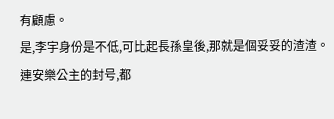有顧慮。
是,李宇身份是不低,可比起長孫皇後,那就是個妥妥的渣渣。
連安樂公主的封号,都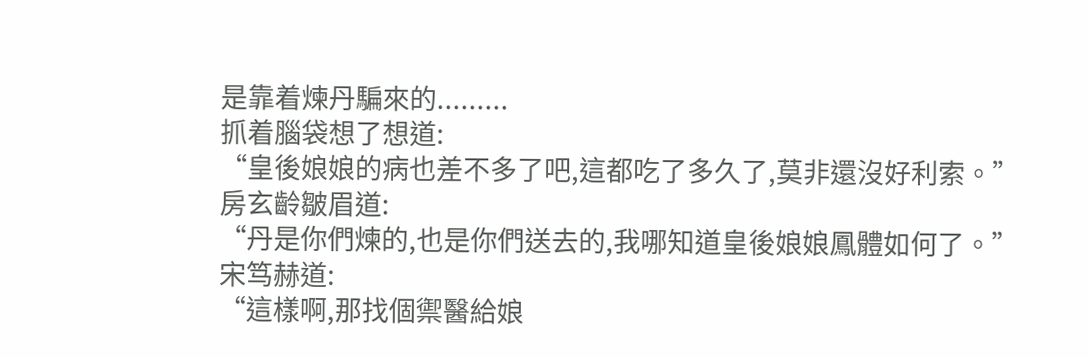是靠着煉丹騙來的.........
抓着腦袋想了想道:
“皇後娘娘的病也差不多了吧,這都吃了多久了,莫非還沒好利索。”
房玄齡皺眉道:
“丹是你們煉的,也是你們送去的,我哪知道皇後娘娘鳳體如何了。”
宋笃赫道:
“這樣啊,那找個禦醫給娘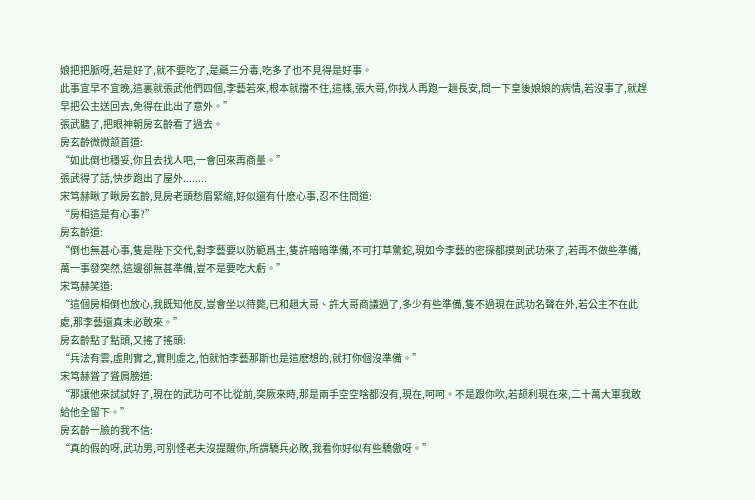娘把把脈呀,若是好了,就不要吃了,是藥三分毒,吃多了也不見得是好事。
此事宜早不宜晚,這裏就張武他們四個,李藝若來,根本就擋不住,這樣,張大哥,你找人再跑一趟長安,問一下皇後娘娘的病情,若沒事了,就趕早把公主送回去,免得在此出了意外。”
張武聽了,把眼神朝房玄齡看了過去。
房玄齡微微颔首道:
“如此倒也穩妥,你且去找人吧,一會回來再商量。”
張武得了話,快步跑出了屋外........
宋笃赫瞅了瞅房玄齡,見房老頭愁眉緊縮,好似還有什麽心事,忍不住問道:
“房相這是有心事?”
房玄齡道:
“倒也無甚心事,隻是陛下交代,對李藝要以防範爲主,隻許暗暗準備,不可打草驚蛇,現如今李藝的密探都摸到武功來了,若再不做些準備,萬一事發突然,這邊卻無甚準備,豈不是要吃大虧。”
宋笃赫笑道:
“這個房相倒也放心,我既知他反,豈會坐以待斃,已和趙大哥、許大哥商議過了,多少有些準備,隻不過現在武功名聲在外,若公主不在此處,那李藝還真未必敢來。”
房玄齡點了點頭,又搖了搖頭:
“兵法有雲,虛則實之,實則虛之,怕就怕李藝那斯也是這麽想的,就打你個沒準備。”
宋笃赫聳了聳肩膀道:
“那讓他來試試好了,現在的武功可不比從前,突厥來時,那是兩手空空啥都沒有,現在,呵呵。不是跟你吹,若颉利現在來,二十萬大軍我敢給他全留下。”
房玄齡一臉的我不信:
“真的假的呀,武功男,可别怪老夫沒提醒你,所謂驕兵必敗,我看你好似有些驕傲呀。”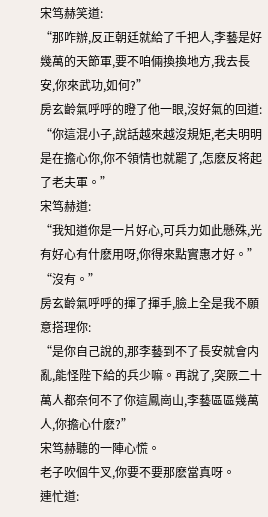宋笃赫笑道:
“那咋辦,反正朝廷就給了千把人,李藝是好幾萬的天節軍,要不咱倆換換地方,我去長安,你來武功,如何?”
房玄齡氣呼呼的瞪了他一眼,沒好氣的回道:
“你這混小子,說話越來越沒規矩,老夫明明是在擔心你,你不領情也就罷了,怎麽反将起了老夫軍。”
宋笃赫道:
“我知道你是一片好心,可兵力如此懸殊,光有好心有什麽用呀,你得來點實惠才好。”
“沒有。”
房玄齡氣呼呼的揮了揮手,臉上全是我不願意搭理你:
“是你自己說的,那李藝到不了長安就會内亂,能怪陛下給的兵少嘛。再說了,突厥二十萬人都奈何不了你這鳳崗山,李藝區區幾萬人,你擔心什麽?”
宋笃赫聽的一陣心慌。
老子吹個牛叉,你要不要那麽當真呀。
連忙道: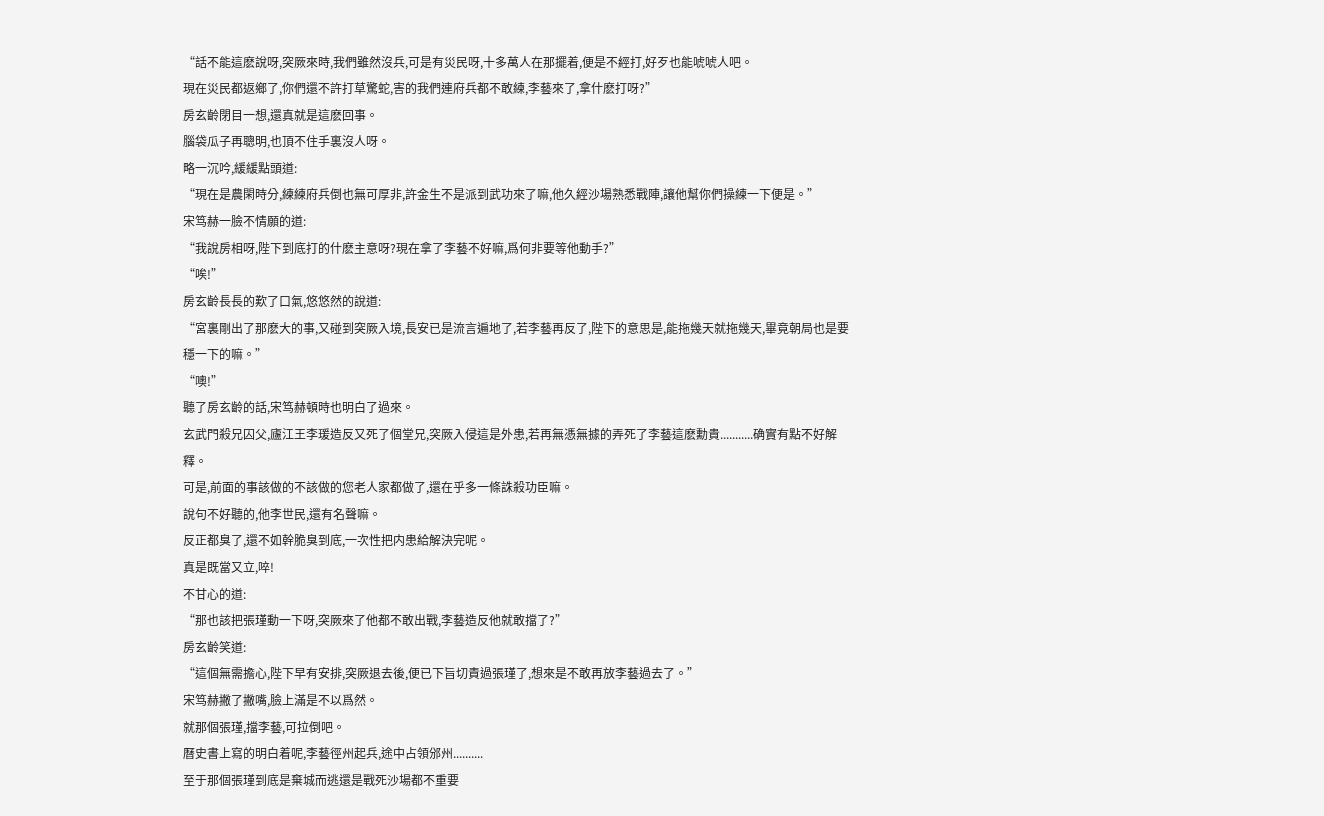“話不能這麽說呀,突厥來時,我們雖然沒兵,可是有災民呀,十多萬人在那擺着,便是不經打,好歹也能唬唬人吧。
現在災民都返鄉了,你們還不許打草驚蛇,害的我們連府兵都不敢練,李藝來了,拿什麽打呀?”
房玄齡閉目一想,還真就是這麽回事。
腦袋瓜子再聰明,也頂不住手裏沒人呀。
略一沉吟,緩緩點頭道:
“現在是農閑時分,練練府兵倒也無可厚非,許金生不是派到武功來了嘛,他久經沙場熟悉戰陣,讓他幫你們操練一下便是。”
宋笃赫一臉不情願的道:
“我說房相呀,陛下到底打的什麽主意呀?現在拿了李藝不好嘛,爲何非要等他動手?”
“唉!”
房玄齡長長的歎了口氣,悠悠然的說道:
“宮裏剛出了那麽大的事,又碰到突厥入境,長安已是流言遍地了,若李藝再反了,陛下的意思是,能拖幾天就拖幾天,畢竟朝局也是要穩一下的嘛。”
“噢!”
聽了房玄齡的話,宋笃赫頓時也明白了過來。
玄武門殺兄囚父,廬江王李瑗造反又死了個堂兄,突厥入侵這是外患,若再無憑無據的弄死了李藝這麽勳貴...........确實有點不好解釋。
可是,前面的事該做的不該做的您老人家都做了,還在乎多一條誅殺功臣嘛。
說句不好聽的,他李世民,還有名聲嘛。
反正都臭了,還不如幹脆臭到底,一次性把内患給解決完呢。
真是既當又立,啐!
不甘心的道:
“那也該把張瑾動一下呀,突厥來了他都不敢出戰,李藝造反他就敢擋了?”
房玄齡笑道:
“這個無需擔心,陛下早有安排,突厥退去後,便已下旨切責過張瑾了,想來是不敢再放李藝過去了。”
宋笃赫撇了撇嘴,臉上滿是不以爲然。
就那個張瑾,擋李藝,可拉倒吧。
曆史書上寫的明白着呢,李藝徑州起兵,途中占領邠州..........
至于那個張瑾到底是棄城而逃還是戰死沙場都不重要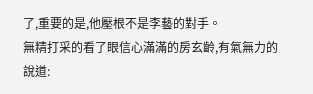了,重要的是,他壓根不是李藝的對手。
無精打采的看了眼信心滿滿的房玄齡,有氣無力的說道: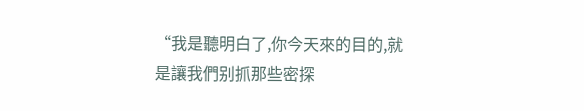“我是聽明白了,你今天來的目的,就是讓我們别抓那些密探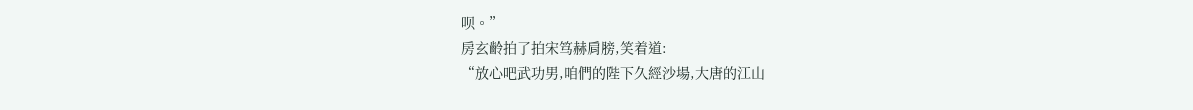呗。”
房玄齡拍了拍宋笃赫肩膀,笑着道:
“放心吧武功男,咱們的陛下久經沙場,大唐的江山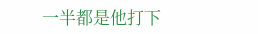一半都是他打下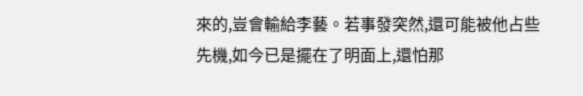來的,豈會輸給李藝。若事發突然,還可能被他占些先機,如今已是擺在了明面上,還怕那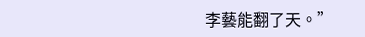李藝能翻了天。”